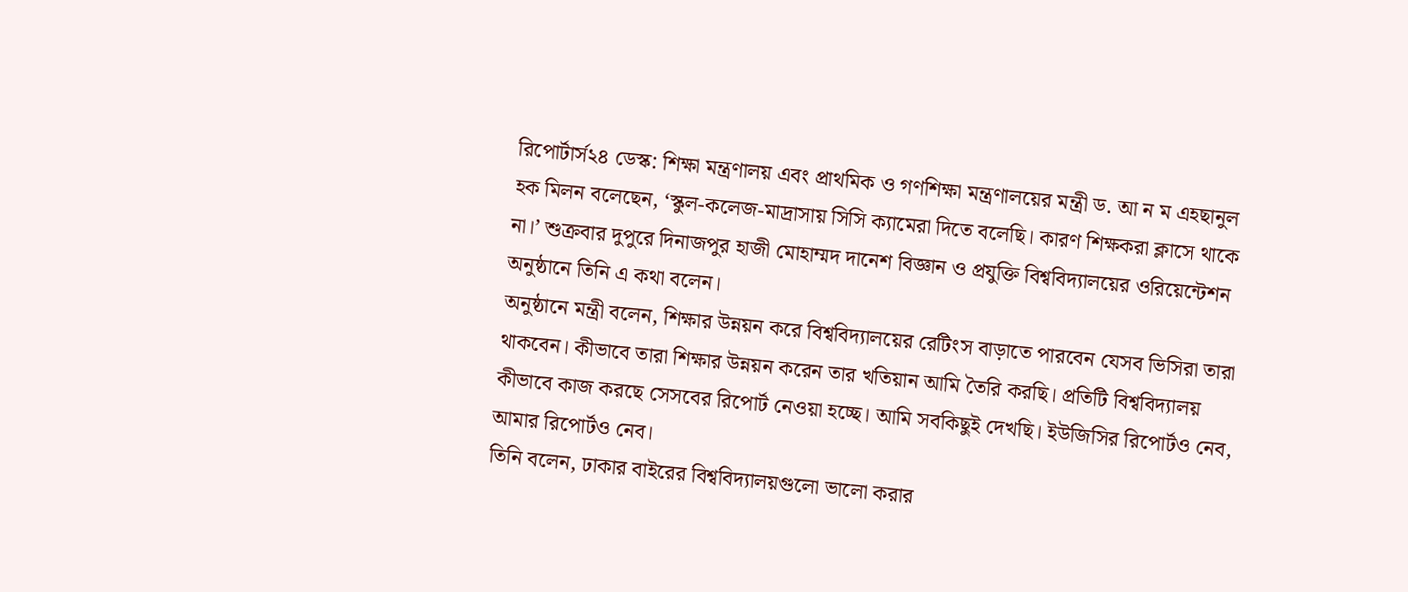রিপোর্টার্স২৪ ডেস্ক: শিক্ষা মন্ত্রণালয় এবং প্রাথমিক ও গণশিক্ষা মন্ত্রণালয়ের মন্ত্রী ড. আ ন ম এহছানুল হক মিলন বলেছেন, ‘স্কুল-কলেজ-মাদ্রাসায় সিসি ক্যামেরা দিতে বলেছি। কারণ শিক্ষকরা ক্লাসে থাকে না।’ শুক্রবার দুপুরে দিনাজপুর হাজী মোহাম্মদ দানেশ বিজ্ঞান ও প্রযুক্তি বিশ্ববিদ্যালয়ের ওরিয়েন্টেশন অনুষ্ঠানে তিনি এ কথা বলেন।
অনুষ্ঠানে মন্ত্রী বলেন, শিক্ষার উন্নয়ন করে বিশ্ববিদ্যালয়ের রেটিংস বাড়াতে পারবেন যেসব ভিসিরা তারা থাকবেন। কীভাবে তারা শিক্ষার উন্নয়ন করেন তার খতিয়ান আমি তৈরি করছি। প্রতিটি বিশ্ববিদ্যালয় কীভাবে কাজ করছে সেসবের রিপোর্ট নেওয়া হচ্ছে। আমি সবকিছুই দেখছি। ইউজিসির রিপোর্টও নেব, আমার রিপোর্টও নেব।
তিনি বলেন, ঢাকার বাইরের বিশ্ববিদ্যালয়গুলো ভালো করার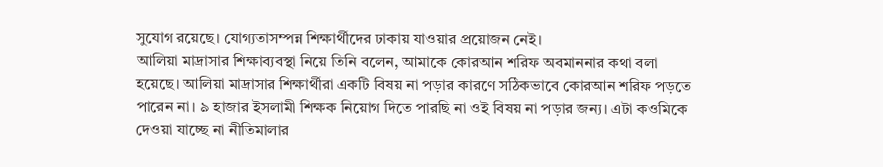সুযোগ রয়েছে। যোগ্যতাসম্পন্ন শিক্ষার্থীদের ঢাকায় যাওয়ার প্রয়োজন নেই।
আলিয়া মাদ্রাসার শিক্ষাব্যবস্থা নিয়ে তিনি বলেন, আমাকে কোরআন শরিফ অবমাননার কথা বলা হয়েছে। আলিয়া মাদ্রাসার শিক্ষার্থীরা একটি বিষয় না পড়ার কারণে সঠিকভাবে কোরআন শরিফ পড়তে পারেন না। ৯ হাজার ইসলামী শিক্ষক নিয়োগ দিতে পারছি না ওই বিষয় না পড়ার জন্য। এটা কওমিকে দেওয়া যাচ্ছে না নীতিমালার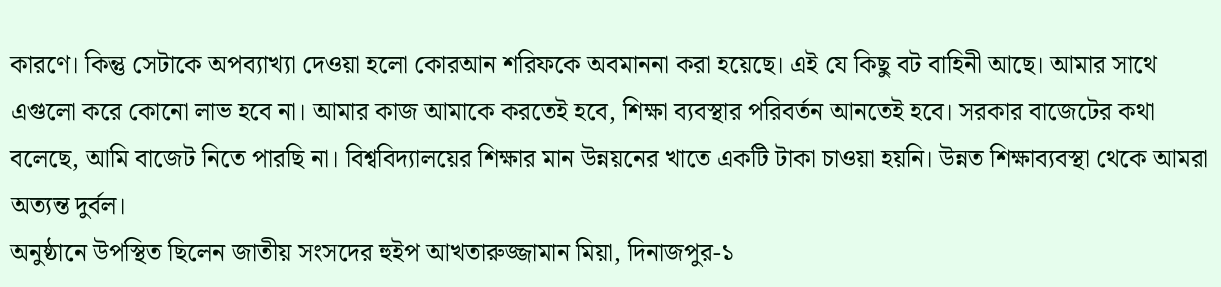কারণে। কিন্তু সেটাকে অপব্যাখ্যা দেওয়া হলো কোরআন শরিফকে অবমাননা করা হয়েছে। এই যে কিছু বট বাহিনী আছে। আমার সাথে এগুলো করে কোনো লাভ হবে না। আমার কাজ আমাকে করতেই হবে, শিক্ষা ব্যবস্থার পরিবর্তন আনতেই হবে। সরকার বাজেটের কথা বলেছে, আমি বাজেট নিতে পারছি না। বিশ্ববিদ্যালয়ের শিক্ষার মান উন্নয়নের খাতে একটি টাকা চাওয়া হয়নি। উন্নত শিক্ষাব্যবস্থা থেকে আমরা অত্যন্ত দুর্বল।
অনুষ্ঠানে উপস্থিত ছিলেন জাতীয় সংসদের হুইপ আখতারুজ্জামান মিয়া, দিনাজপুর-১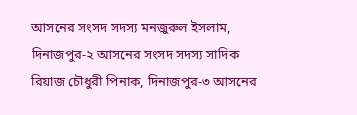আসনের সংসদ সদস্য মনজুরুল ইসলাম, দিনাজপুর-২ আসনের সংসদ সদস্য সাদিক রিয়াজ চৌধুরী পিনাক, দিনাজপুর-৩ আসনের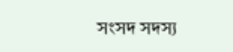সংসদ সদস্য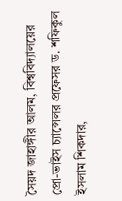সৈয়দ জাহাঙ্গীর আলম, বিশ্ববিদ্যালয়ের প্রো-ভাইস চ্যান্সেলর প্রফেসর ড. শফিকুল ইসলাম শিকদার,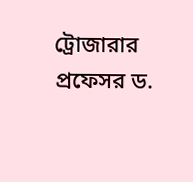ট্রোজারার প্রফেসর ড.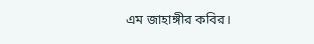এম জাহাঙ্গীর কবির।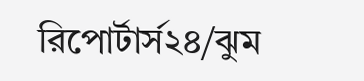রিপোর্টার্স২৪/ঝুম